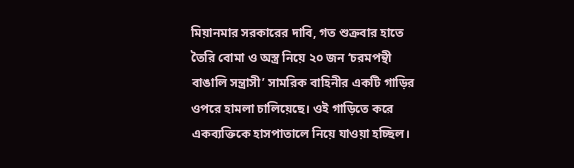মিয়ানমার সরকারের দাবি, গত শুক্রবার হাতে তৈরি বোমা ও অস্ত্র নিয়ে ২০ জন ‘চরমপন্থী বাঙালি সন্ত্রাসী’ সামরিক বাহিনীর একটি গাড়ির ওপরে হামলা চালিয়েছে। ওই গাড়িতে করে একব্যক্তিকে হাসপাতালে নিয়ে যাওয়া হচ্ছিল।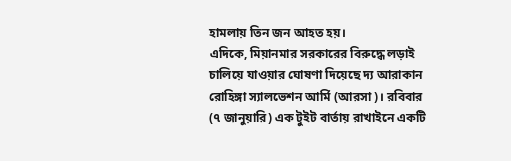হামলায় তিন জন আহত হয়।
এদিকে, মিয়ানমার সরকারের বিরুদ্ধে লড়াই চালিয়ে যাওয়ার ঘোষণা দিয়েছে দ্য আরাকান রোহিঙ্গা স্যালভেশন আর্মি (আরসা)। রবিবার (৭ জানুয়ারি) এক টুইট বার্তায় রাখাইনে একটি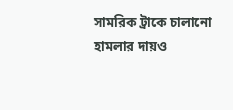সামরিক ট্রাকে চালানো হামলার দায়ও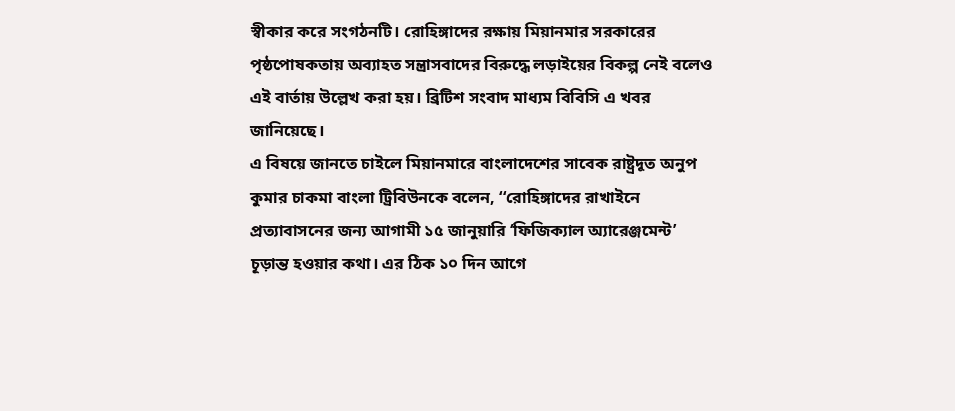স্বীকার করে সংগঠনটি। রোহিঙ্গাদের রক্ষায় মিয়ানমার সরকারের পৃষ্ঠপোষকতায় অব্যাহত সন্ত্রাসবাদের বিরুদ্ধে লড়াইয়ের বিকল্প নেই বলেও এই বার্তায় উল্লেখ করা হয়। ব্রিটিশ সংবাদ মাধ্যম বিবিসি এ খবর জানিয়েছে।
এ বিষয়ে জানতে চাইলে মিয়ানমারে বাংলাদেশের সাবেক রাষ্ট্রদূত অনুপ কুমার চাকমা বাংলা ট্রিবিউনকে বলেন, ‘‘রোহিঙ্গাদের রাখাইনে প্রত্যাবাসনের জন্য আগামী ১৫ জানুয়ারি ‘ফিজিক্যাল অ্যারেঞ্জমেন্ট’ চূড়ান্ত হওয়ার কথা। এর ঠিক ১০ দিন আগে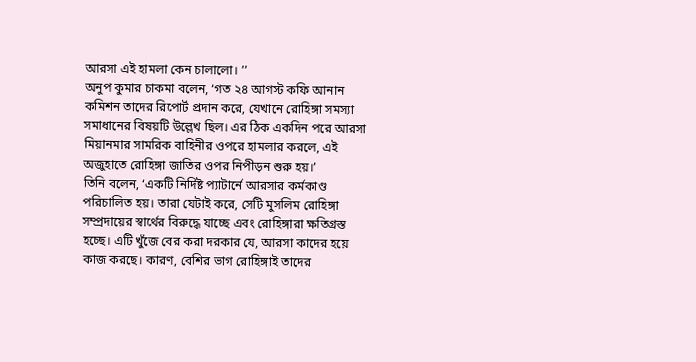আরসা এই হামলা কেন চালালো। ’’
অনুপ কুমার চাকমা বলেন, ‘গত ২৪ আগস্ট কফি আনান কমিশন তাদের রিপোর্ট প্রদান করে, যেখানে রোহিঙ্গা সমস্যা সমাধানের বিষয়টি উল্লেখ ছিল। এর ঠিক একদিন পরে আরসা মিয়ানমার সামরিক বাহিনীর ওপরে হামলার করলে, এই অজুহাতে রোহিঙ্গা জাতির ওপর নিপীড়ন শুরু হয়।’
তিনি বলেন, ‘একটি নির্দিষ্ট প্যাটার্নে আরসার কর্মকাণ্ড পরিচালিত হয়। তারা যেটাই করে, সেটি মুসলিম রোহিঙ্গা সম্প্রদায়ের স্বার্থের বিরুদ্ধে যাচ্ছে এবং রোহিঙ্গারা ক্ষতিগ্রস্ত হচ্ছে। এটি খুঁজে বের করা দরকার যে, আরসা কাদের হয়ে কাজ করছে। কারণ, বেশির ভাগ রোহিঙ্গাই তাদের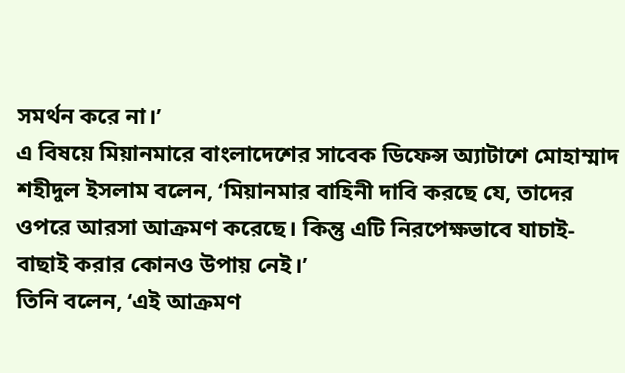সমর্থন করে না।’
এ বিষয়ে মিয়ানমারে বাংলাদেশের সাবেক ডিফেন্স অ্যাটাশে মোহাম্মাদ শহীদুল ইসলাম বলেন, ‘মিয়ানমার বাহিনী দাবি করছে যে, তাদের ওপরে আরসা আক্রমণ করেছে। কিন্তু এটি নিরপেক্ষভাবে যাচাই-বাছাই করার কোনও উপায় নেই।’
তিনি বলেন, ‘এই আক্রমণ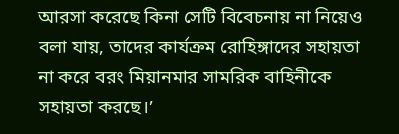আরসা করেছে কিনা সেটি বিবেচনায় না নিয়েও বলা যায়, তাদের কার্যক্রম রোহিঙ্গাদের সহায়তা না করে বরং মিয়ানমার সামরিক বাহিনীকে সহায়তা করছে।’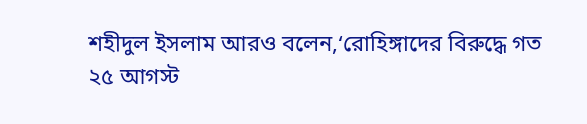শহীদুল ইসলাম আরও বলেন,‘রোহিঙ্গাদের বিরুদ্ধে গত ২৫ আগস্ট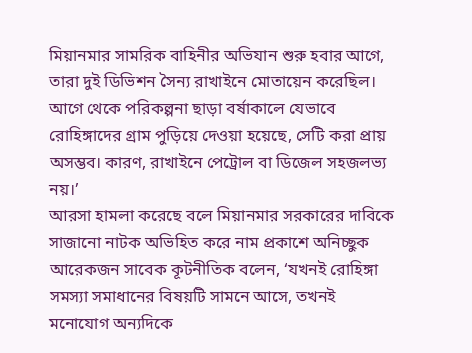মিয়ানমার সামরিক বাহিনীর অভিযান শুরু হবার আগে, তারা দুই ডিভিশন সৈন্য রাখাইনে মোতায়েন করেছিল। আগে থেকে পরিকল্পনা ছাড়া বর্ষাকালে যেভাবে রোহিঙ্গাদের গ্রাম পুড়িয়ে দেওয়া হয়েছে, সেটি করা প্রায় অসম্ভব। কারণ, রাখাইনে পেট্রোল বা ডিজেল সহজলভ্য নয়।’
আরসা হামলা করেছে বলে মিয়ানমার সরকারের দাবিকে সাজানো নাটক অভিহিত করে নাম প্রকাশে অনিচ্ছুক আরেকজন সাবেক কূটনীতিক বলেন, ‘যখনই রোহিঙ্গা সমস্যা সমাধানের বিষয়টি সামনে আসে, তখনই মনোযোগ অন্যদিকে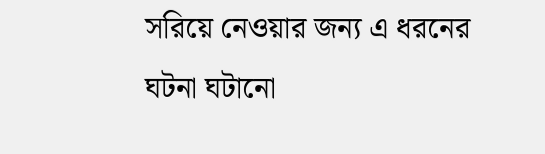সরিয়ে নেওয়ার জন্য এ ধরনের ঘটনা ঘটানো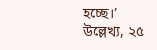হচ্ছে।’
উল্লেখ্য, ২৫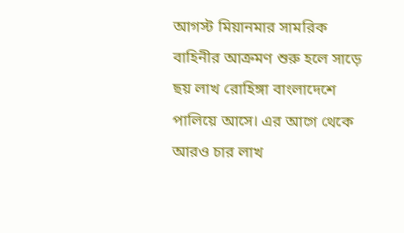আগস্ট মিয়ানমার সামরিক বাহিনীর আক্রমণ শুরু হলে সাড়ে ছয় লাখ রোহিঙ্গা বাংলাদেশে পালিয়ে আসে। এর আগে থেকে আরও চার লাখ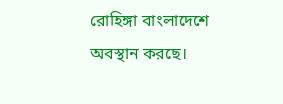রোহিঙ্গা বাংলাদেশে অবস্থান করছে।